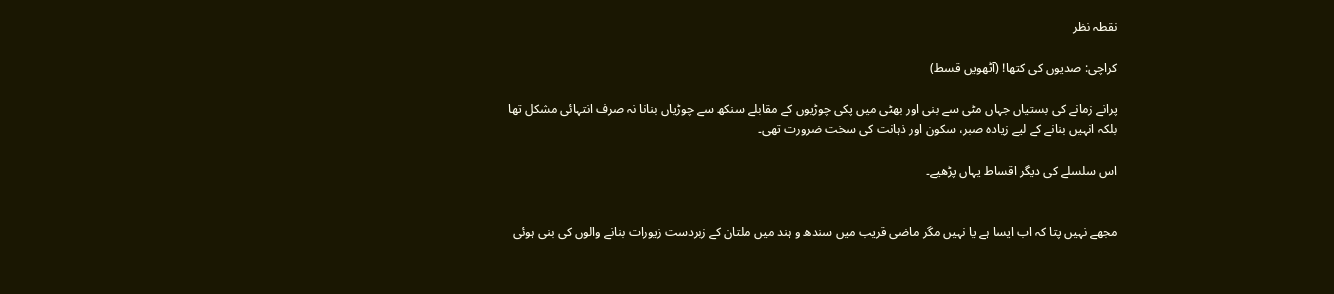نقطہ نظر

کراچی: صدیوں کی کتھا! (آٹھویں قسط)

پرانے زمانے کی بستیاں جہاں مٹی سے بنی اور بھٹی میں پکی چوڑیوں کے مقابلے سنکھ سے چوڑیاں بنانا نہ صرف انتہائی مشکل تھا بلکہ انہیں بنانے کے لیے زیادہ صبر، سکون اور ذہانت کی سخت ضرورت تھی۔

اس سلسلے کی دیگر اقساط یہاں پڑھیے۔


مجھے نہیں پتا کہ اب ایسا ہے یا نہیں مگر ماضی قریب میں سندھ و ہند میں ملتان کے زبردست زیورات بنانے والوں کی بنی ہوئی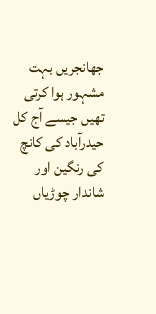جھانجریں بہت مشہور ہوا کرتی تھیں جیسے آج کل حیدرآباد کی کانچ کی رنگین اور شاندار چوڑیاں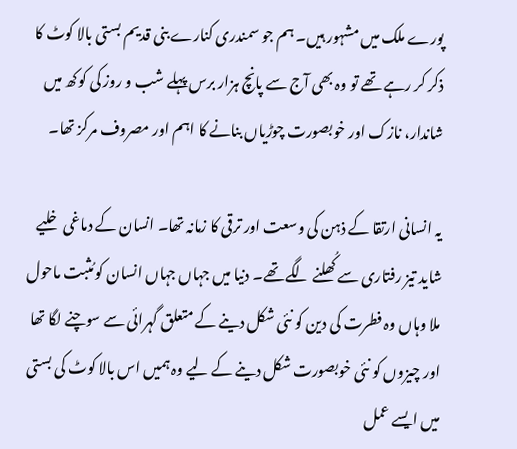پورے ملک میں مشہور ہیں۔ ہم جو سمندری کنارے بنی قدیم بستی بالا کوٹ کا ذکر کر رہے تھے تو وہ بھی آج سے پانچ ہزار برس پہلے شب و روز کی کوکھ میں شاندار، نازک اور خوبصورت چوڑیاں بنانے کا اہم اور مصروف مرکز تھا۔

یہ انسانی ارتقا کے ذہن کی وسعت اور ترقی کا زمانہ تھا۔ انسان کے دماغی خلیے شاید تیز رفتاری سے کُھلنے لگے تھے۔ دنیا میں جہاں جہاں انسان کو مُثبت ماحول ملا وہاں وہ فطرت کی دین کو نئی شکل دینے کے متعلق گہرائی سے سوچنے لگا تھا اور چیزوں کو نئی خوبصورت شکل دینے کے لیے وہ ہمیں اس بالا کوٹ کی بستی میں ایسے عمل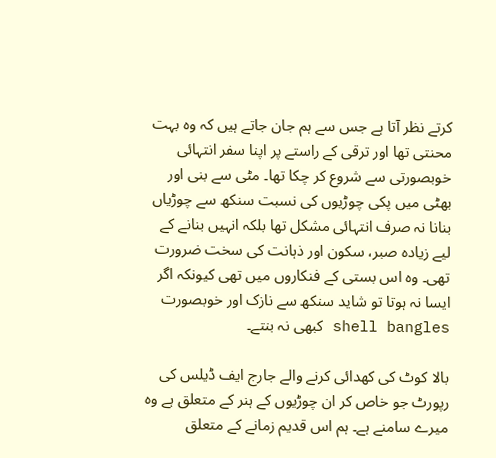کرتے نظر آتا ہے جس سے ہم جان جاتے ہیں کہ وہ بہت محنتی تھا اور ترقی کے راستے پر اپنا سفر انتہائی خوبصورتی سے شروع کر چکا تھا۔ مٹی سے بنی اور بھٹی میں پکی چوڑیوں کی نسبت سنکھ سے چوڑیاں بنانا نہ صرف انتہائی مشکل تھا بلکہ انہیں بنانے کے لیے زیادہ صبر، سکون اور ذہانت کی سخت ضرورت تھی۔ وہ اس بستی کے فنکاروں میں تھی کیونکہ اگر ایسا نہ ہوتا تو شاید سنکھ سے نازک اور خوبصورت shell bangles کبھی نہ بنتے۔

بالا کوٹ کی کھدائی کرنے والے جارج ایف ڈیلس کی رپورٹ جو خاص کر ان چوڑیوں کے ہنر کے متعلق ہے وہ میرے سامنے ہے۔ ہم اس قدیم زمانے کے متعلق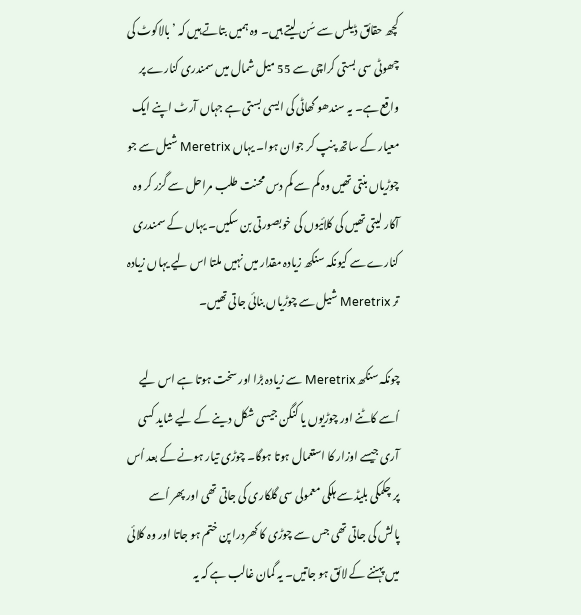کچھ حقائق ڈیلس سے سُن لیتے ہیں۔ وہ ہمیں بتاتے ہیں کہ ’بالاکوٹ کی چھوٹی سی بستی کراچی سے 55 میل شمال میں سمندری کنارے پر واقع ہے۔ یہ سندھو گھاٹی کی ایسی بستی ہے جہاں آرٹ اپنے ایک معیار کے ساتھ پنپ کر جوان ہوا۔ یہاں Meretrix شیل سے جو چوڑیاں بنتی تھیں وہ کم سے کم دس محنت طلب مراحل سے گزر کر وہ آکار لیتی تھیں کی کلائیوں کی خوبصورتی بن سکیں۔ یہاں کے سمندری کنارے سے کیونکہ سنکھ زیادہ مقدار میں نہیں ملتا اس لیے یہاں زیادہ تر Meretrix شیل سے چوڑیاں بنائی جاتی تھیں۔

چونکہ سنکھ Meretrix سے زیادہ بڑا اور سخت ہوتا ہے اس لیے اُسے کاٹنے اور چوڑیوں یا کنگن جیسی شکل دینے کے لیے شاید کسی آری جیسے اوزار کا استعمال ہوتا ہوگا۔ چوڑی تیار ہونے کے بعد اُس پر چکمکی بلیڈ سے ہلکی معمولی سی گلکاری کی جاتی تھی اور پھر اُسے پالش کی جاتی تھی جس سے چوڑی کا کھردرا پن ختم ہو جاتا اور وہ کلائی میں پہننے کے لائق ہو جاتیں۔ یہ گمان غالب ہے کہ یہ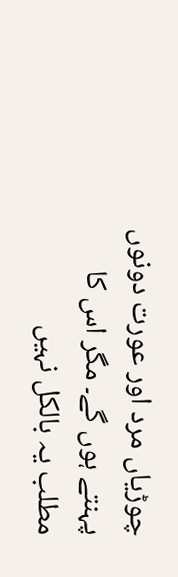چوڑیاں مرد اور عورت دونوں پہنتے ہوں گے۔ مگر اس کا مطلب یہ بالکل نہیں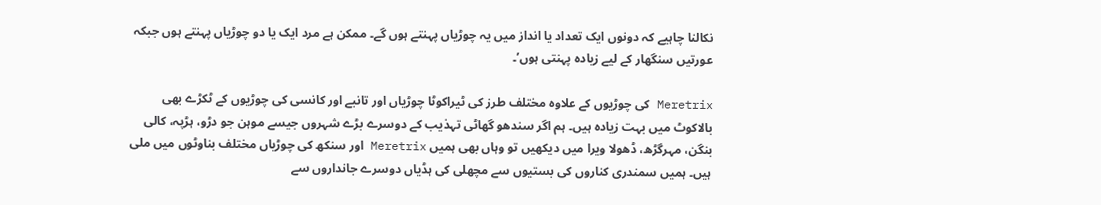نکالنا چاہیے کہ دونوں ایک تعداد یا انداز میں یہ چوڑیاں پہنتے ہوں گے۔ ممکن ہے مرد ایک یا دو چوڑیاں پہنتے ہوں جبکہ عورتیں سنگھار کے لیے زیادہ پہنتی ہوں’۔

Meretrix کی چوڑیوں کے علاوہ مختلف طرز کی ٹیراکوٹا چوڑیاں اور تانبے اور کانسی کی چوڑیوں کے ٹکڑے بھی بالاکوٹ میں بہت زیادہ ہیں۔ ہم اگر سندھو گھاٹی تہذیب کے دوسرے بڑے شہروں جیسے موہن جو دڑو، ہڑپہ، کالی بنگن، مہرگڑھ، ڈھولا ویرا میں دیکھیں تو وہاں بھی ہمیں Meretrix اور سنکھ کی چوڑیاں مختلف بناوٹوں میں ملی ہیں۔ ہمیں سمندری کناروں کی بستیوں سے مچھلی کی ہڈیاں دوسرے جانداروں سے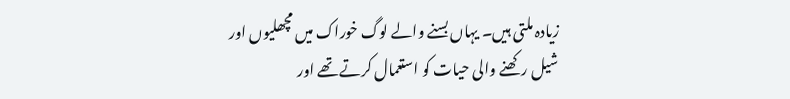زیادہ ملتی ہیں۔ یہاں بسنے والے لوگ خوراک میں مچھلیوں اور شیل رکھنے والی حیات کو استعمال کرتے تھے اور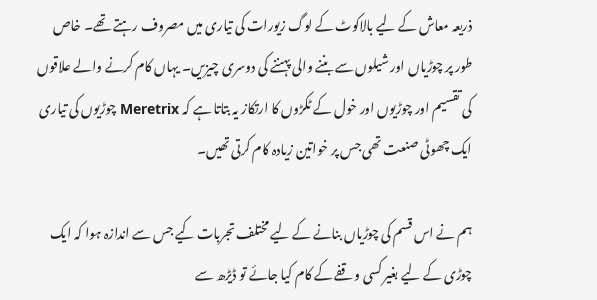ذریعہ معاش کے لیے بالاکوٹ کے لوگ زیورات کی تیاری میں مصروف رہتے تھے۔ خاص طور پر چوڑیاں اور شیلوں سے بننے والی پہننے کی دوسری چیزیں۔ یہاں کام کرنے والے علاقوں کی تقسیم اور چوڑیوں اور خول کے ٹکڑوں کا ارتکاز یہ بتاتا ہے کہ Meretrix چوڑیوں کی تیاری ایک چھوٹی صنعت تھی جس پر خواتین زیادہ کام کرتی تھیں۔

ہم نے اس قسم کی چوڑیاں بنانے کے لیے مختلف تجربات کیے جس سے اندازہ ہوا کہ ایک چوڑی کے لیے بغیر کسی وقفے کے کام کیا جائے تو ڈیڑھ سے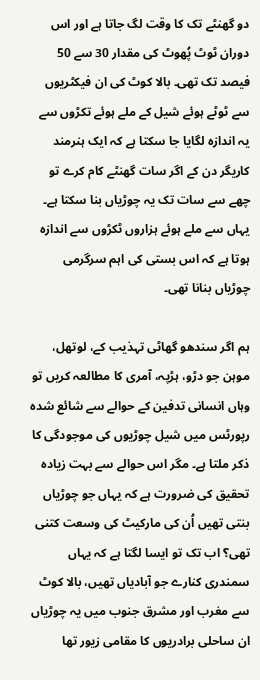دو گھنٹے تک کا وقت لگ جاتا ہے اور اس دوران ٹوٹ پُھوٹ کی مقدار 30 سے 50 فیصد تک تھی۔ بالا کوٹ کی ان فیکٹریوں سے ٹوٹے ہوئے شیل کے ملے ہوئے تکڑوں سے یہ اندازہ لگایا جا سکتا ہے کہ ایک ہنرمند کاریگر دن کے اگر سات گھنٹے کام کرے تو چھے سے سات تک یہ چوڑیاں بنا سکتا ہے۔ یہاں سے ملے ہوئے ہزاروں ٹکڑوں سے اندازہ ہوتا ہے کہ اس بستی کی اہم سرگرمی چوڑیاں بنانا تھی۔

ہم اگر سندھو گھاٹی تہذیب کے، لوتھل، موہن جو دڑو، ہڑپہ، آمری کا مطالعہ کریں تو وہاں انسانی تدفین کے حوالے سے شائع شدہ رپورٹس میں شیل چوڑیوں کی موجودگی کا ذکر ملتا ہے۔ مگر اس حوالے سے بہت زیادہ تحقیق کی ضرورت ہے کہ یہاں جو چوڑیاں بنتی تھیں اُن کی مارکیٹ کی وسعت کتنی تھی؟ اب تک تو ایسا لگتا ہے کہ یہاں سمندری کنارے جو آبادیاں تھیں، بالا کوٹ سے مغرب اور مشرق جنوب میں یہ چوڑیاں ان ساحلی برادریوں کا مقامی زیور تھا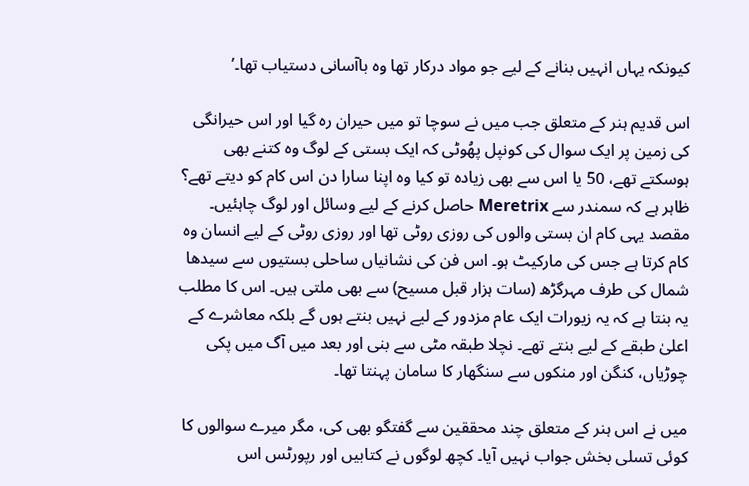کیونکہ یہاں انہیں بنانے کے لیے جو مواد درکار تھا وہ باآسانی دستیاب تھا۔’

اس قدیم ہنر کے متعلق جب میں نے سوچا تو میں حیران رہ گیا اور اس حیرانگی کی زمین پر ایک سوال کی کونپل پھُوٹی کہ ایک بستی کے لوگ وہ کتنے بھی ہوسکتے تھے، 50 یا اس سے بھی زیادہ تو کیا وہ اپنا سارا دن اس کام کو دیتے تھے؟ ظاہر ہے کہ سمندر سے Meretrix حاصل کرنے کے لیے وسائل اور لوگ چاہئیں۔ مقصد یہی کام ان بستی والوں کی روزی روٹی تھا اور روزی روٹی کے لیے انسان وہ کام کرتا ہے جس کی مارکیٹ ہو۔ اس فن کی نشانیاں ساحلی بستیوں سے سیدھا شمال کی طرف مہرگڑھ (سات ہزار قبل مسیح) سے بھی ملتی ہیں۔ اس کا مطلب یہ بنتا ہے کہ یہ زیورات ایک عام مزدور کے لیے نہیں بنتے ہوں گے بلکہ معاشرے کے اعلیٰ طبقے کے لیے بنتے تھے۔ نچلا طبقہ مٹی سے بنی اور بعد میں آگ میں پکی چوڑیاں، کنگن اور منکوں سے سنگھار کا سامان پہنتا تھا۔

میں نے اس ہنر کے متعلق چند محققین سے گفتگو بھی کی، مگر میرے سوالوں کا کوئی تسلی بخش جواب نہیں آیا۔ کچھ لوگوں نے کتابیں اور رپورٹس اس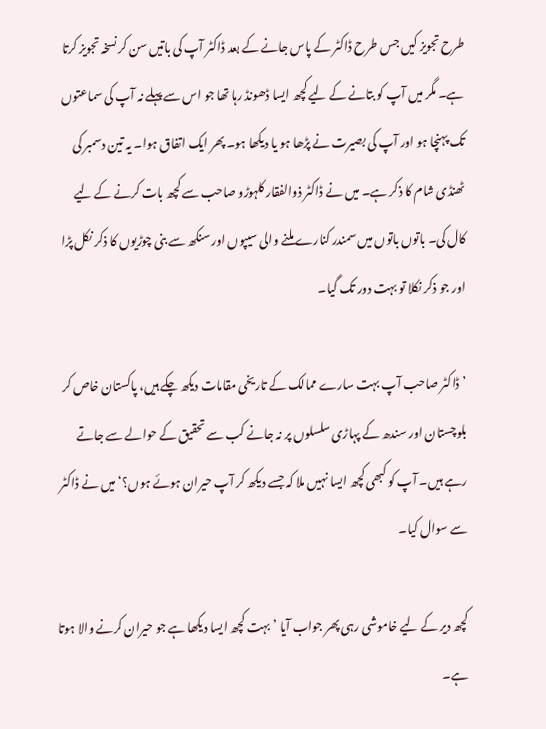طرح تجویز کیں جس طرح ڈاکٹر کے پاس جانے کے بعد ڈاکٹر آپ کی باتیں سن کر نسخہ تجویز کرتا ہے۔ مگر میں آپ کو بتانے کے لیے کچھ ایسا ڈھونڈ رہا تھا جو اس سے پہلے نہ آپ کی سماعتوں تک پہنچا ہو اور آپ کی بصیرت نے پڑھا ہو یا دیکھا ہو۔ پھر ایک اتفاق ہوا۔ یہ تین دسمبر کی ٹھنڈی شام کا ذکر ہے۔ میں نے ڈاکٹر ذوالفقار کلہوڑو صاحب سے کچھ بات کرنے کے لیے کال کی۔ باتوں باتوں میں سمندر کنارے ملنے والی سیپوں اور سنکھ سے بنی چوڑیوں کا ذکر نکل پڑا اور جو ذکر نکلا تو بہت دور تک گیا۔

’ڈاکٹر صاحب آپ بہت سارے ممالک کے تاریخی مقامات دیکھ چکے ہیں، پاکستان خاص کر بلوچستان اور سندھ کے پہاڑی سلسلوں پر نہ جانے کب سے تحقیق کے حوالے سے جاتے رہے ہیں۔ آپ کو کبھی کچھ ایسا نہیں ملا کہ جسے دیکھ کر آپ حیران ہوئے ہوں؟‘ میں نے ڈاکٹر سے سوال کیا۔

کچھ دیر کے لیے خاموشی رہی پھر جواب آیا ’بہت کچھ ایسا دیکھا ہے جو حیران کرنے والا ہوتا ہے۔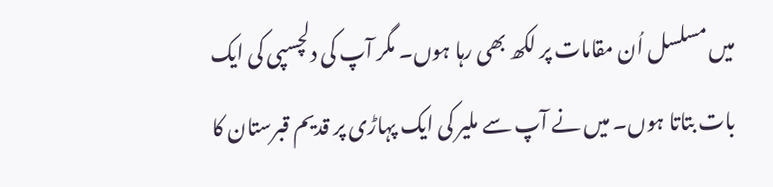میں مسلسل اُن مقامات پر لکھ بھی رہا ہوں۔ مگر آپ کی دلچسپی کی ایک بات بتاتا ہوں۔ میں نے آپ سے ملیر کی ایک پہاڑی پر قدیم قبرستان کا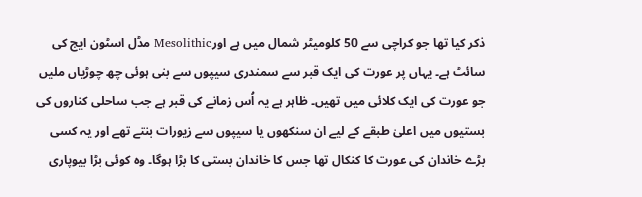ذکر کیا تھا جو کراچی سے 50 کلومیٹر شمال میں ہے اورMesolithic مڈل اسٹون ایج کی سائٹ ہے۔ یہاں پر عورت کی ایک قبر سے سمندری سیپوں سے بنی ہوئی چھ چوڑیاں ملیں جو عورت کی ایک کلائی میں تھیں۔ ظاہر ہے یہ اُس زمانے کی قبر ہے جب ساحلی کناروں کی بستیوں میں اعلیٰ طبقے کے لیے ان سنکھوں یا سیپوں سے زیورات بنتے تھے اور یہ کسی بڑے خاندان کی عورت کا کنکال تھا جس کا خاندان بستی کا بڑا ہوگا۔ وہ کوئی بڑا بیوپاری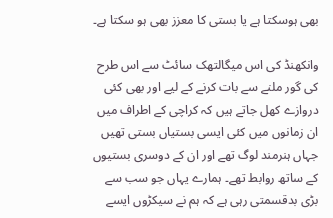بھی ہوسکتا ہے یا بستی کا معزز بھی ہو سکتا ہے۔

وانکھنڈ کی اس میگالتھک سائٹ سے اس طرح کی گور ملنے سے بات کرنے کے لیے اور بھی کئی دروازے کھل جاتے ہیں کہ کراچی کے اطراف میں ان زمانوں میں کئی ایسی بستیاں بستی تھیں جہاں ہنرمند لوگ تھے اور ان کے دوسری بستیوں کے ساتھ روابط تھے۔ ہمارے یہاں جو سب سے بڑی بدقسمتی رہی ہے کہ ہم نے سیکڑوں ایسے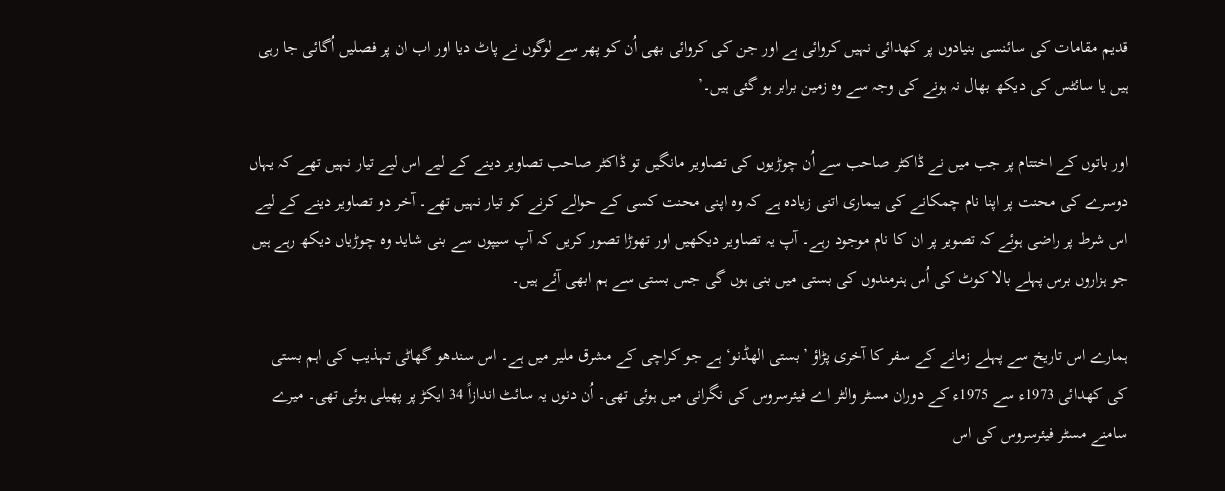قدیم مقامات کی سائنسی بنیادوں پر کھدائی نہیں کروائی ہے اور جن کی کروائی بھی اُن کو پھر سے لوگوں نے پاٹ دیا اور اب ان پر فصلیں اُگائی جا رہی ہیں یا سائٹس کی دیکھ بھال نہ ہونے کی وجہ سے وہ زمین برابر ہو گئی ہیں۔’

اور باتوں کے اختتام پر جب میں نے ڈاکٹر صاحب سے اُن چوڑیوں کی تصاویر مانگیں تو ڈاکٹر صاحب تصاویر دینے کے لیے اس لیے تیار نہیں تھے کہ یہاں دوسرے کی محنت پر اپنا نام چمکانے کی بیماری اتنی زیادہ ہے کہ وہ اپنی محنت کسی کے حوالے کرنے کو تیار نہیں تھے۔ آخر دو تصاویر دینے کے لیے اس شرط پر راضی ہوئے کہ تصویر پر ان کا نام موجود رہے۔ آپ یہ تصاویر دیکھیں اور تھوڑا تصور کریں کہ آپ سیپوں سے بنی شاید وہ چوڑیاں دیکھ رہے ہیں جو ہزاروں برس پہلے بالا کوٹ کی اُس ہنرمندوں کی بستی میں بنی ہوں گی جس بستی سے ہم ابھی آئے ہیں۔

ہمارے اس تاریخ سے پہلے زمانے کے سفر کا آخری پڑاؤ ’بستی الھڈنو‘ ہے جو کراچی کے مشرق ملیر میں ہے۔ اس سندھو گھاٹی تہذیب کی اہم بستی کی کھدائی 1973ء سے 1975ء کے دوران مسٹر والٹر اے فیئرسروس کی نگرانی میں ہوئی تھی۔ اُن دنوں یہ سائٹ اندازاً 34 ایکڑ پر پھیلی ہوئی تھی۔ میرے سامنے مسٹر فیئرسروس کی اس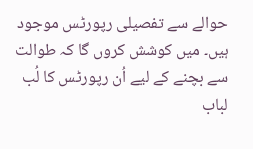حوالے سے تفصیلی رپورٹس موجود ہیں۔ میں کوشش کروں گا کہ طوالت سے بچنے کے لیے اُن رپورٹس کا لُب لباب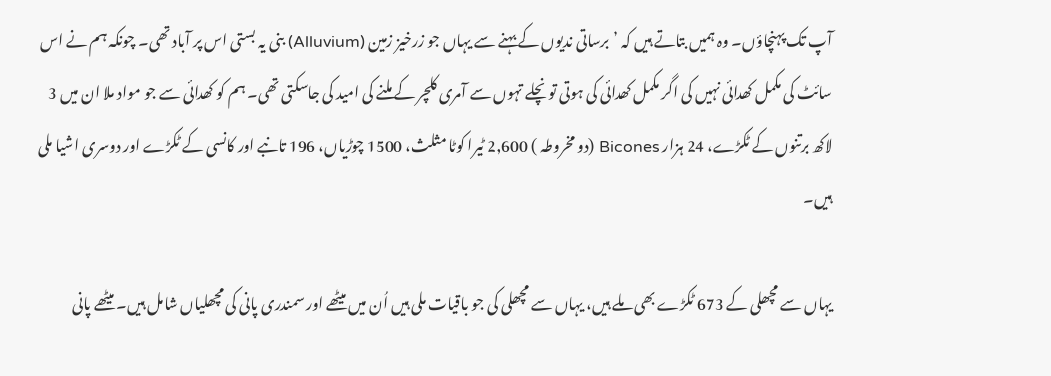آپ تک پہنچاؤں۔ وہ ہمیں بتاتے ہیں کہ ’برساتی ندیوں کے بہنے سے یہاں جو زرخیز زمین (Alluvium) بنی یہ بستی اس پر آباد تھی۔ چونکہ ہم نے اس سائٹ کی مکمل کھدائی نہیں کی اگر مکمل کھدائی کی ہوتی تو نچلے تہوں سے آمری کلچر کے ملنے کی امید کی جاسکتی تھی۔ ہم کو کھدائی سے جو مواد ملا ان میں 3 لاکھ برتنوں کے ٹکڑے، 24 ہزار Bicones (دو مخروطہ ) 2,600 ٹیرا کوٹا مثلث، 1500 چوڑیاں، 196 تانبے اور کانسی کے ٹکڑے اور دوسری اشیا ملی ہیں۔

یہاں سے مچھلی کے 673 ٹکڑے بھی ملے ہیں، یہاں سے مچھلی کی جو باقیات ملی ہیں اُن میں میٹھے اور سمندری پانی کی مچھلیاں شامل ہیں۔ میٹھے پانی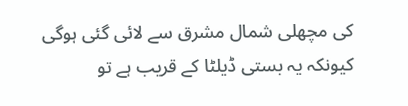کی مچھلی شمال مشرق سے لائی گئی ہوگی کیونکہ یہ بستی ڈیلٹا کے قریب ہے تو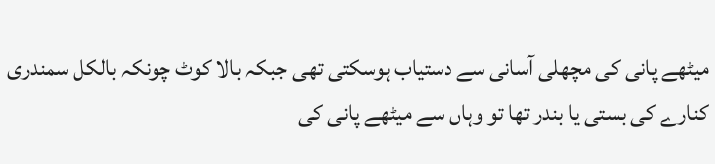میٹھے پانی کی مچھلی آسانی سے دستیاب ہوسکتی تھی جبکہ بالا کوٹ چونکہ بالکل سمندری کنارے کی بستی یا بندر تھا تو وہاں سے میٹھے پانی کی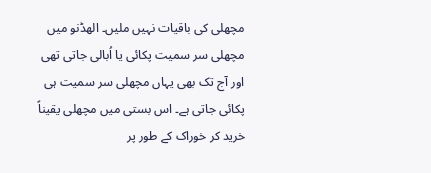مچھلی کی باقیات نہیں ملیں۔ الھڈنو میں مچھلی سر سمیت پکائی یا اُبالی جاتی تھی اور آج تک بھی یہاں مچھلی سر سمیت ہی پکائی جاتی ہے۔ اس بستی میں مچھلی یقیناً خرید کر خوراک کے طور پر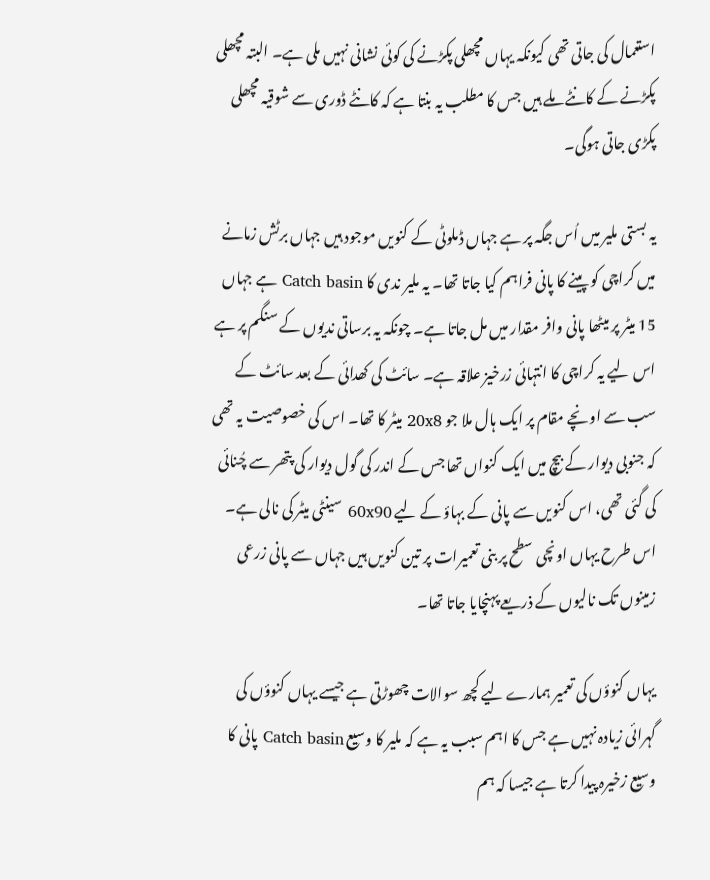استعمال کی جاتی تھی کیونکہ یہاں مچھلی پکڑنے کی کوئی نشانی نہیں ملی ہے۔ البتہ مچھلی پکڑنے کے کانٹے ملے ہیں جس کا مطلب یہ بنتا ہے کہ کانٹے ڈوری سے شوقیہ مچھلی پکڑی جاتی ہوگی۔

یہ بستی ملیر میں اُس جگہ پر ہے جہاں ڈملوٹی کے کنویں موجود ہیں جہاں برٹش زمانے میں کراچی کو پینے کا پانی فراہم کیا جاتا تھا۔ یہ ملیر ندی کا Catch basin ہے جہاں 15 میٹر پر میٹھا پانی وافر مقدار میں مل جاتا ہے۔ چونکہ یہ برساتی ندیوں کے سنگم پر ہے اس لیے یہ کراچی کا انتہائی زرخیز علاقہ ہے۔ سائٹ کی کھدائی کے بعد سائٹ کے سب سے اونچے مقام پر ایک ہال ملا جو 20x8 میٹر کا تھا۔ اس کی خصوصیت یہ تھی کہ جنوبی دیوار کے بیچ میں ایک کنواں تھا جس کے اندر کی گول دیوار کی پتھر سے چُنائی کی گئی تھی، اس کنویں سے پانی کے بہاؤ کے لیے 60x90 سینٹی میٹر کی نالی ہے۔ اس طرح یہاں اونچی سطح پر بنی تعمیرات پر تین کنویں ہیں جہاں سے پانی زرعی زمینوں تک نالیوں کے ذریعے پہنچایا جاتا تھا۔

یہاں کنوؤں کی تعمیر ہمارے لیے کچھ سوالات چھوڑتی ہے جیسے یہاں کنوؤں کی گہرائی زیادہ نہیں ہے جس کا اہم سبب یہ ہے کہ ملیر کا وسیع Catch basin پانی کا وسیع زخیرہ پیدا کرتا ہے جیسا کہ ہم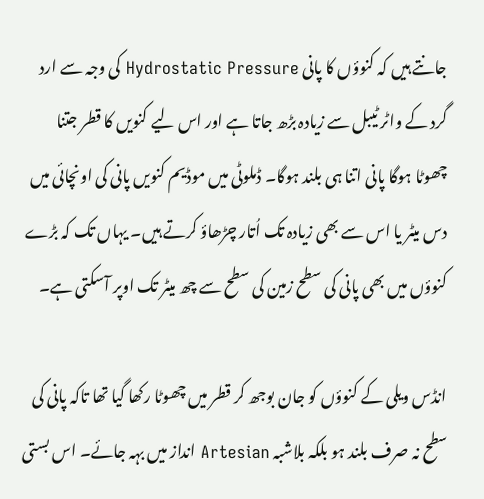جانتے ہیں کہ کنوؤں کا پانی Hydrostatic Pressure کی وجہ سے ارد گرد کے واٹر ٹیبل سے زیادہ بڑھ جاتا ہے اور اس لیے کنویں کا قطر جتنا چھوٹا ہوگا پانی اتنا ہی بلند ہوگا۔ ڈملوٹی میں موڈیم کنویں پانی کی اونچائی میں دس میٹر یا اس سے بھی زیادہ تک اُتار چڑھاؤ کرتے ہیں۔ یہاں تک کہ بڑے کنوؤں میں بھی پانی کی سطح زمین کی سطح سے چھ میٹر تک اوپر آسکتی ہے۔

انڈس ویلی کے کنوؤں کو جان بوجھ کر قطر میں چھوٹا رکھا گیا تھا تاکہ پانی کی سطح نہ صرف بلند ہو بلکہ بلاشبہ Artesian انداز میں بہہ جائے۔ اس بستی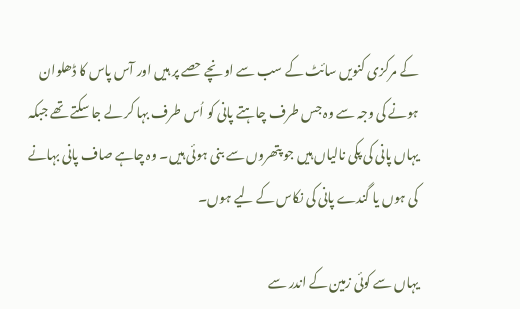کے مرکزی کنویں سائٹ کے سب سے اونچے حصے پر ہیں اور آس پاس کا ڈھلوان ہونے کی وجہ سے وہ جس طرف چاہتے پانی کو اُس طرف بہا کر لے جا سکتے تھے جبکہ یہاں پانی کی پکی نالیاں ہیں جو پتھروں سے بنی ہوئی ہیں۔ وہ چاہے صاف پانی بہانے کی ہوں یا گندے پانی کی نکاس کے لیے ہوں۔

یہاں سے کوئی زمین کے اندر سے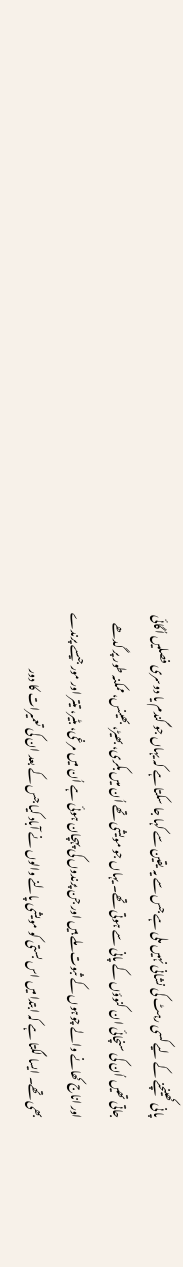پانی کھینچنے کے لیے کسی رہٹ کی نشانی نہیں ملی ہے جس سے یہ یقین سے کہا جا سکتا ہے کہ یہاں جو گندم یا دوسری فصلیں اُگائی جاتی تھیں اُن کی سنچائی ان کنوؤں کے پانی سے ہوتی تھے۔ یہاں جو مویشی تھے اُن میں بکری، بھیڑ، بھینس، ممکنہ طور پر گدھے اور اناج کھانے والے چوہوں کے ثبوت ملے ہیں اور جن پرندوں کی پہچان ہوئی ہے اُن میں مرغی، بٹیر، تیتر اور مور جیسے پرندے بھی تھے۔ ایسا لگتا ہے کہ ابتدا میں اس بستی کو مویشی پالنے والوں نے آباد کیا جس کے بعد ان کی تعمیرات کا دور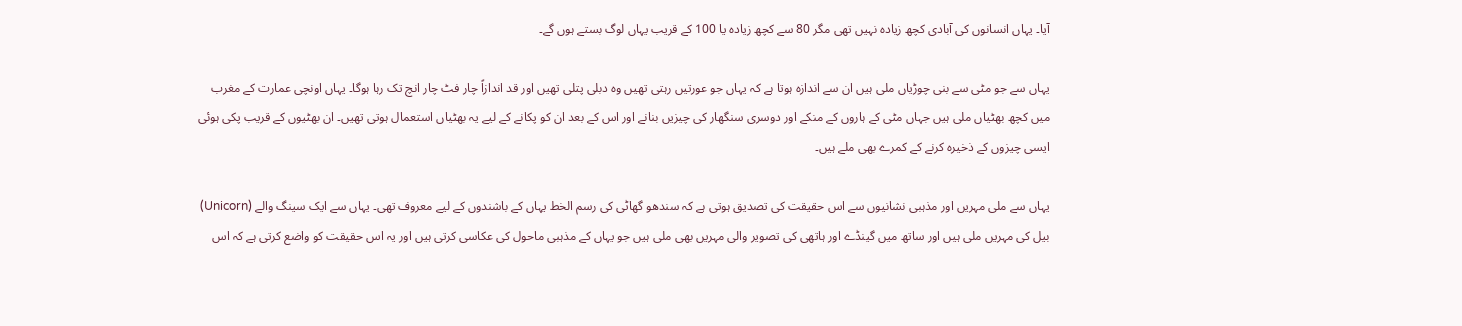آیا۔ یہاں انسانوں کی آبادی کچھ زیادہ نہیں تھی مگر 80 سے کچھ زیادہ یا 100 کے قریب یہاں لوگ بستے ہوں گے۔

یہاں سے جو مٹی سے بنی چوڑیاں ملی ہیں ان سے اندازہ ہوتا ہے کہ یہاں جو عورتیں رہتی تھیں وہ دبلی پتلی تھیں اور قد اندازاً چار فٹ چار انچ تک رہا ہوگا۔ یہاں اونچی عمارت کے مغرب میں کچھ بھٹیاں ملی ہیں جہاں مٹی کے ہاروں کے منکے اور دوسری سنگھار کی چیزیں بنانے اور اس کے بعد ان کو پکانے کے لیے یہ بھٹیاں استعمال ہوتی تھیں۔ ان بھٹیوں کے قریب پکی ہوئی ایسی چیزوں کے ذخیرہ کرنے کے کمرے بھی ملے ہیں۔

یہاں سے ملی مہریں اور مذہبی نشانیوں سے اس حقیقت کی تصدیق ہوتی ہے کہ سندھو گھاٹی کی رسم الخط یہاں کے باشندوں کے لیے معروف تھی۔ یہاں سے ایک سینگ والے (Unicorn) بیل کی مہریں ملی ہیں اور ساتھ میں گینڈے اور ہاتھی کی تصویر والی مہریں بھی ملی ہیں جو یہاں کے مذہبی ماحول کی عکاسی کرتی ہیں اور یہ اس حقیقت کو واضع کرتی ہے کہ اس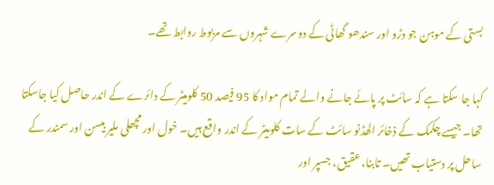بستی کے موہن جو دڑو اور سندھو گھاٹی کے دوسرے شہروں سے مربوط روابط تھے۔

کہا جا سکتا ہے کہ سائٹ پر پائے جانے والے تمام مواد کا 95 فیصد 50 کلومیٹر کے دائرے کے اندر حاصل کیا جاسکتا تھا۔ جیسے چکمک کے ذخائر الھڈنو سائٹ کے سات کلومیٹر کے اندر واقع ہیں۔ خول اور مچھلی ملیر بیسن اور سمندر کے ساحل پر دستیاب تھیں۔ تابنا، عقیق، جسپر اور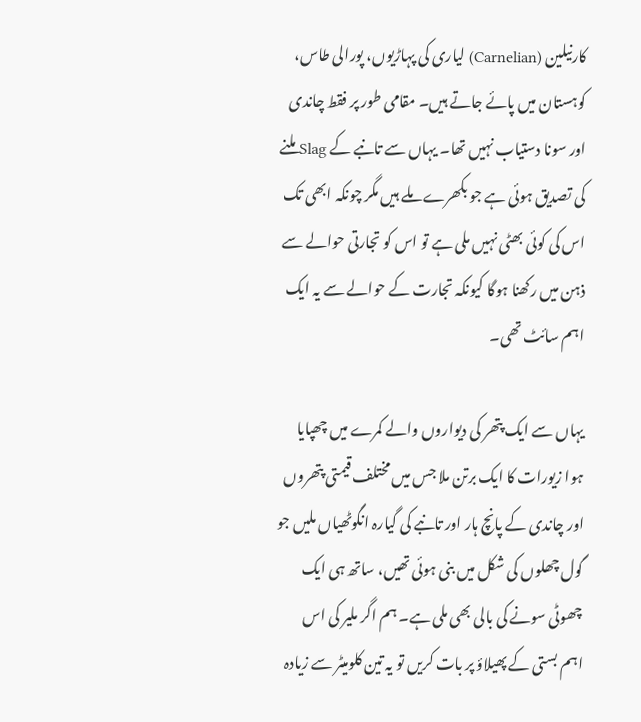کارنیلین (Carnelian) لیاری کی پہاڑیوں، پورالی طاس، کوہستان میں پائے جاتے ہیں۔ مقامی طور پر فقط چاندی اور سونا دستیاب نہیں تھا۔ یہاں سے تانبے کے Slag ملنے کی تصدیق ہوئی ہے جو بکھرے ملے ہیں مگر چونکہ ابھی تک اس کی کوئی بھٹی نہیں ملی ہے تو اس کو تجارتی حوالے سے ذہن میں رکھنا ہوگا کیونکہ تجارت کے حوالے سے یہ ایک اہم سائٹ تھی۔

یہاں سے ایک پتھر کی دیواروں والے کمرے میں چھپایا ہوا زیورات کا ایک برتن ملا جس میں مختلف قیمتی پتھروں اور چاندی کے پانچ ہار اور تانبے کی گیارہ انگوٹھیاں ملیں جو گول چھلوں کی شکل میں بنی ہوئی تھیں، ساتھ ہی ایک چھوٹی سونے کی بالی بھی ملی ہے۔ ہم اگر ملیر کی اس اہم بستی کے پھیلاؤ پر بات کریں تو یہ تین کلومیٹر سے زیادہ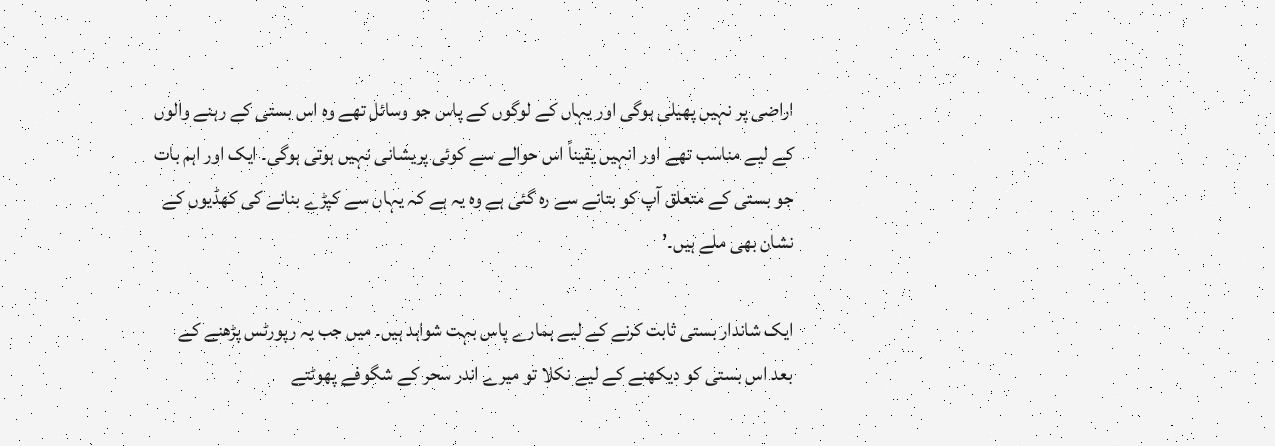اراضی پر نہیں پھیلی ہوگی اور یہاں کے لوگوں کے پاس جو وسائل تھے وہ اس بستی کے رہنے والوں کے لیے مناسب تھے اور انہیں یقیناً اس حوالے سے کوئی پریشانی نہیں ہوتی ہوگی۔ ایک اور اہم بات جو بستی کے متعلق آپ کو بتانے سے رہ گئی ہے وہ یہ ہے کہ یہاں سے کپڑے بنانے کی کھڈیوں کے نشان بھی ملے ہیں۔’

ایک شاندار بستی ثابت کرنے کے لیے ہمارے پاس بہت شواہد ہیں۔ میں جب یہ رپورٹس پڑھنے کے بعد اس بستی کو دیکھنے کے لیے نکلا تو میرے اندر سحر کے شگوفے پھوٹتے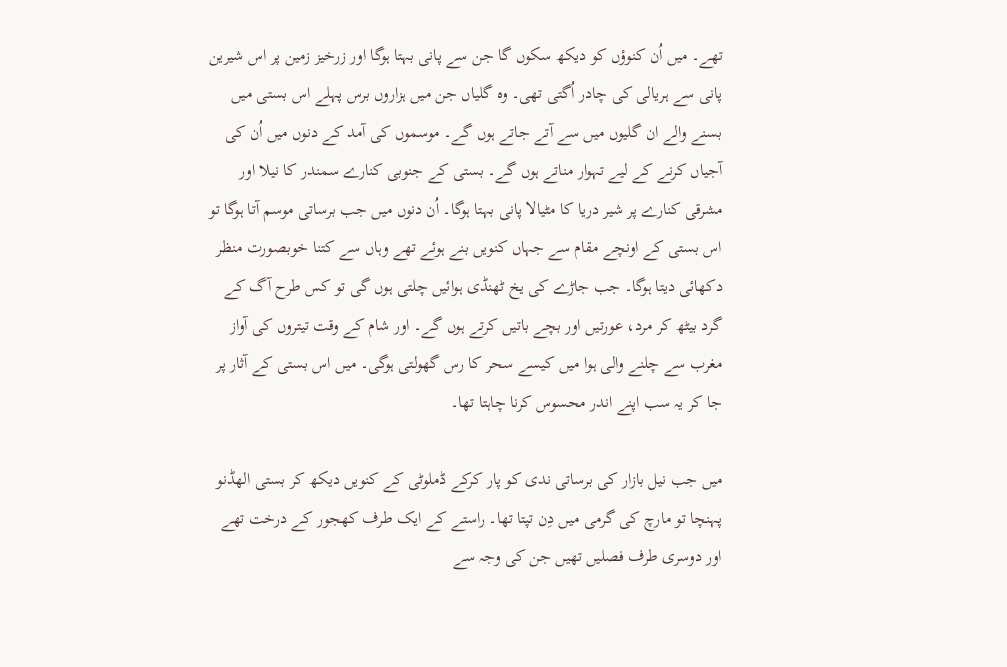تھے۔ میں اُن کنوؤں کو دیکھ سکوں گا جن سے پانی بہتا ہوگا اور زرخیز زمین پر اس شیرین پانی سے ہریالی کی چادر اُگتی تھی۔ وہ گلیاں جن میں ہزاروں برس پہلے اس بستی میں بسنے والے ان گلیوں میں سے آتے جاتے ہوں گے۔ موسموں کی آمد کے دنوں میں اُن کی آجیاں کرنے کے لیے تہوار مناتے ہوں گے۔ بستی کے جنوبی کنارے سمندر کا نیلا اور مشرقی کنارے پر شیر دریا کا مٹیالا پانی بہتا ہوگا۔ اُن دنوں میں جب برساتی موسم آتا ہوگا تو اس بستی کے اونچے مقام سے جہاں کنویں بنے ہوئے تھے وہاں سے کتنا خوبصورت منظر دکھائی دیتا ہوگا۔ جب جاڑے کی یخ ٹھنڈی ہوائیں چلتی ہوں گی تو کس طرح آگ کے گرد بیٹھ کر مرد، عورتیں اور بچے باتیں کرتے ہوں گے۔ اور شام کے وقت تیتروں کی آواز مغرب سے چلنے والی ہوا میں کیسے سحر کا رس گھولتی ہوگی۔ میں اس بستی کے آثار پر جا کر یہ سب اپنے اندر محسوس کرنا چاہتا تھا۔

میں جب نیل بازار کی برساتی ندی کو پار کرکے ڈملوٹی کے کنویں دیکھ کر بستی الھڈنو پہنچا تو مارچ کی گرمی میں دِن تپتا تھا۔ راستے کے ایک طرف کھجور کے درخت تھے اور دوسری طرف فصلیں تھیں جن کی وجہ سے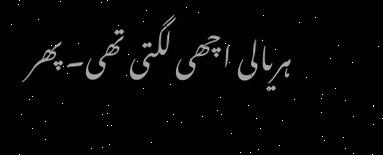ہریالی اچھی لگتی تھی۔ پھر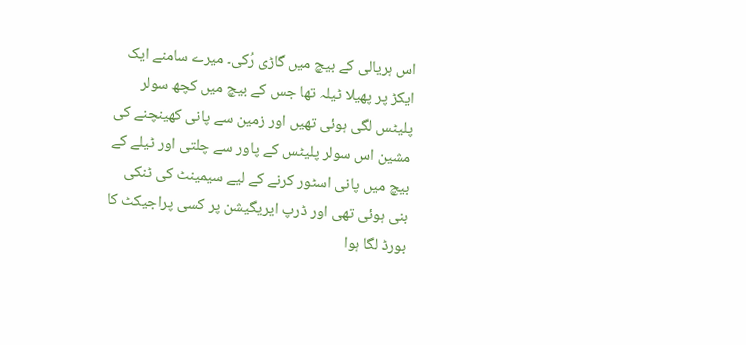اس ہریالی کے بیچ میں گاڑی رُکی۔ میرے سامنے ایک ایکڑ پر پھیلا ٹیلہ تھا جس کے بیچ میں کچھ سولر پلیٹس لگی ہوئی تھیں اور زمین سے پانی کھینچنے کی مشین اس سولر پلیٹس کے پاور سے چلتی اور ٹیلے کے بیچ میں پانی اسٹور کرنے کے لیے سیمینٹ کی ٹنکی بنی ہوئی تھی اور ڈرپ ایریگیشن پر کسی پراجیکٹ کا بورڈ لگا ہوا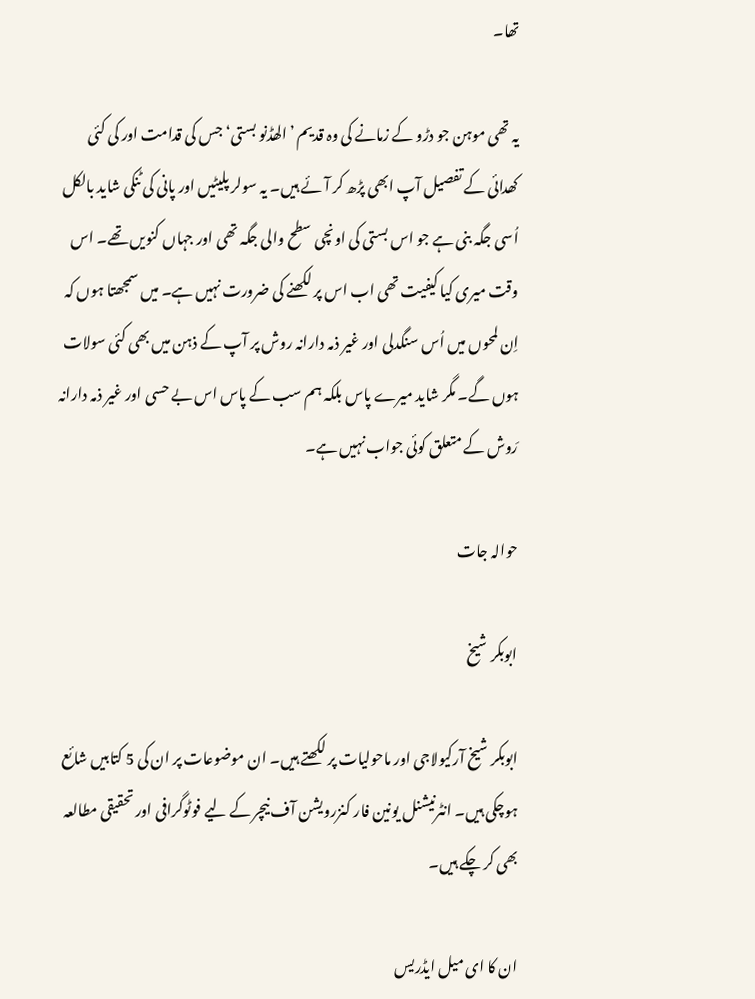تھا۔

یہ تھی موہن جو دڑو کے زمانے کی وہ قدیم ’الھڈنو بستی‘ جس کی قدامت اور کی کئی کھدائی کے تفصیل آپ ابھی پڑھ کر آئے ہیں۔ یہ سولر پلیٹیں اور پانی کی ٹنکی شاید بالکل اُسی جگہ بنی ہے جو اس بستی کی اونچی سطح والی جگہ تھی اور جہاں کنویں تھے۔ اس وقت میری کیا کیفیت تھی اب اس پر لکھنے کی ضرورت نہیں ہے۔ میں سمجھتا ہوں کہ اِن لمحوں میں اُس سنگدلی اور غیر ذمہ دارانہ روش پر آپ کے ذہن میں بھی کئی سولات ہوں گے۔ مگر شاید میرے پاس بلکہ ہم سب کے پاس اس بے حسی اور غیر ذمہ دارانہ رَوش کے متعلق کوئی جواب نہیں ہے۔

حوالہ جات

ابوبکر شیخ

ابوبکر شیخ آرکیولاجی اور ماحولیات پر لکھتے ہیں۔ ان موضوعات پر ان کی 5 کتابیں شائع ہوچکی ہیں۔ انٹرنیشنل یونین فار کنزرویشن آف نیچر کے لیے فوٹوگرافی اور تحقیقی مطالعہ بھی کر چکے ہیں۔

ان کا ای میل ایڈریس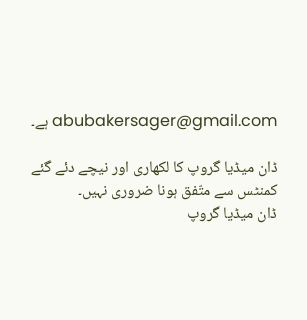abubakersager@gmail.com ہے۔

ڈان میڈیا گروپ کا لکھاری اور نیچے دئے گئے کمنٹس سے متّفق ہونا ضروری نہیں۔
ڈان میڈیا گروپ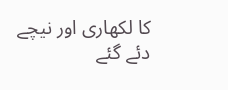کا لکھاری اور نیچے دئے گئے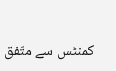کمنٹس سے متّفق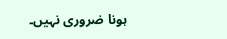ہونا ضروری نہیں۔